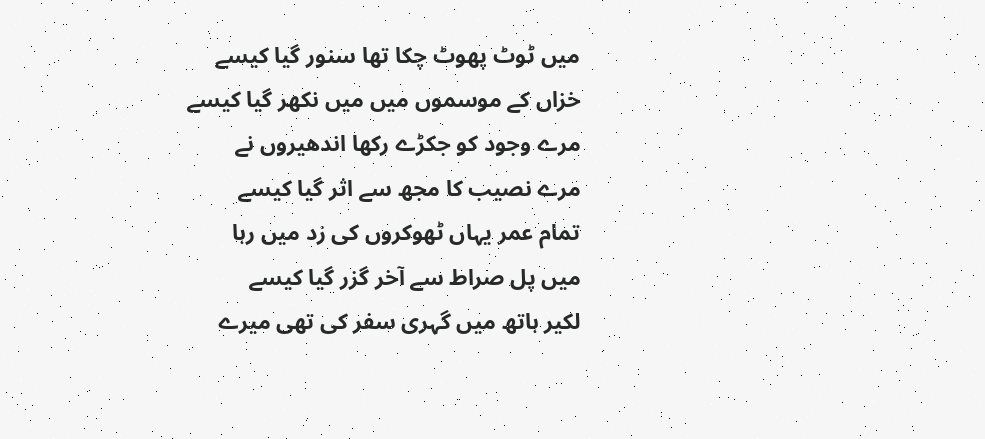میں ٹوٹ پھوٹ چکا تھا سنور گیا کیسے
خزاں کے موسموں میں میں نکھر گیا کیسے
مرے وجود کو جکڑے رکھا اندھیروں نے
مرے نصیب کا مجھ سے اثر گیا کیسے
تمام عمر یہاں ٹھوکروں کی زد میں رہا
میں پل صراط سے آخر گزر گیا کیسے
لکیر ہاتھ میں گہری سفر کی تھی میرے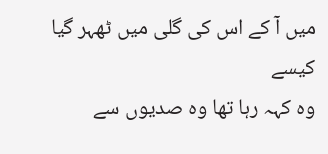میں آ کے اس کی گلی میں ٹھہر گیا کیسے
وہ کہہ رہا تھا وہ صدیوں سے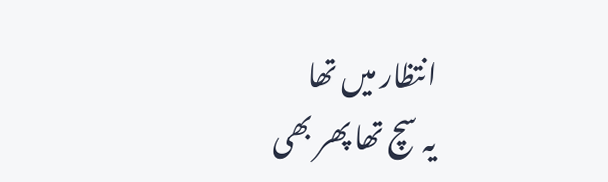انتظار میں تھا
یہ سچ تھا پھر بھی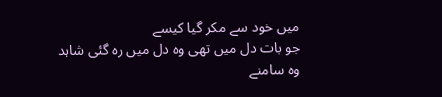میں خود سے مکر گیا کیسے
جو بات دل میں تھی وہ دل میں رہ گئی شاہد
وہ سامنے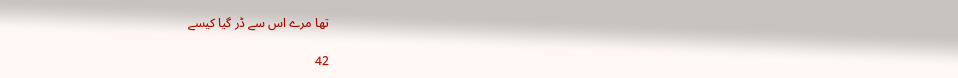تھا مرے اس سے ڈر گیا کیسے

42